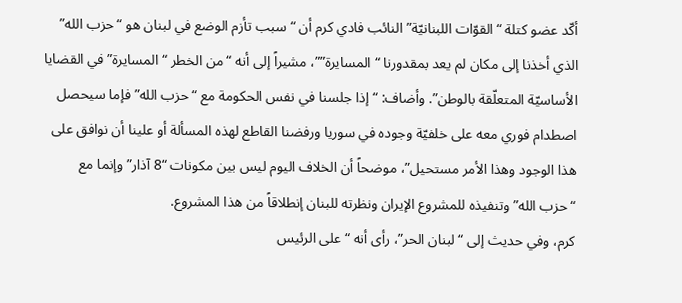أكّد عضو كتلة “القوّات اللبنانيّة” النائب فادي كرم أن “سبب تأزم الوضع في لبنان هو “حزب الله” الذي أخذنا إلى مكان لم يعد بمقدورنا “المسايرة””، مشيراً إلى أنه “من الخطر “المسايرة” في القضايا الأساسيّة المتعلّقة بالوطن”. وأضاف: “إذا جلسنا في نفس الحكومة مع “حزب الله” فإما سيحصل اصطدام فوري معه على خلفيّة وجوده في سوريا ورفضنا القاطع لهذه المسألة أو علينا أن نوافق على هذا الوجود وهذا الأمر مستحيل”، موضحاً أن الخلاف اليوم ليس بين مكونات “8 آذار” وإنما مع “حزب الله” وتنفيذه للمشروع الإيران ونظرته للبنان إنطلاقاً من هذا المشروع.
كرم، وفي حديث إلى “لبنان الحر”، رأى أنه “على الرئيس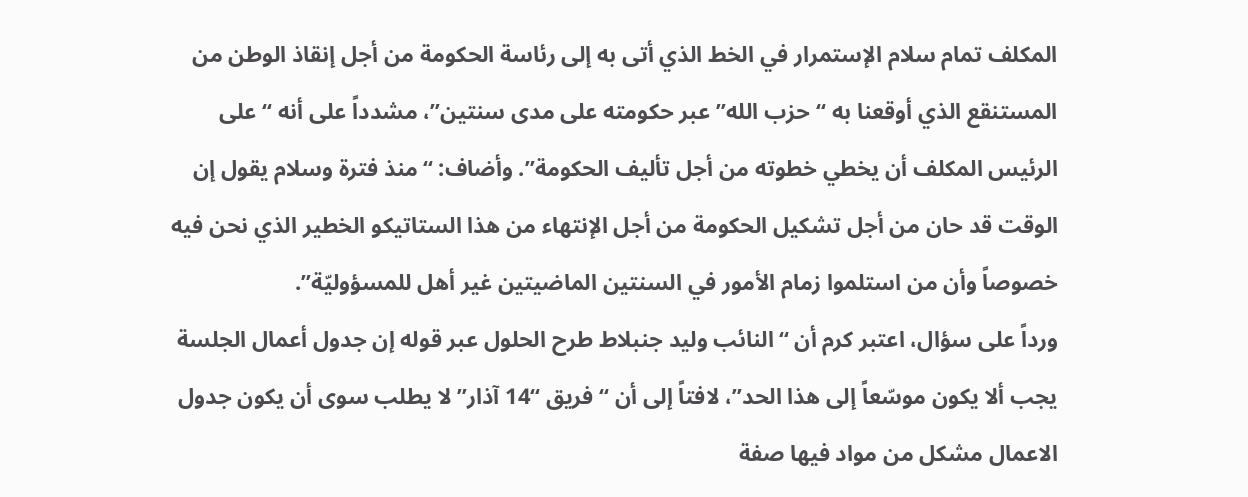المكلف تمام سلام الإستمرار في الخط الذي أتى به إلى رئاسة الحكومة من أجل إنقاذ الوطن من المستنقع الذي أوقعنا به “حزب الله” عبر حكومته على مدى سنتين”، مشدداً على أنه “على الرئيس المكلف أن يخطي خطوته من أجل تأليف الحكومة”. وأضاف: “منذ فترة وسلام يقول إن الوقت قد حان من أجل تشكيل الحكومة من أجل الإنتهاء من هذا الستاتيكو الخطير الذي نحن فيه خصوصاً وأن من استلموا زمام الأمور في السنتين الماضيتين غير أهل للمسؤوليّة”.
ورداً على سؤال، اعتبر كرم أن “النائب وليد جنبلاط طرح الحلول عبر قوله إن جدول أعمال الجلسة يجب ألا يكون موسّعاً إلى هذا الحد”، لافتاً إلى أن “فريق “14 آذار” لا يطلب سوى أن يكون جدول الاعمال مشكل من مواد فيها صفة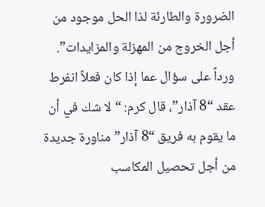الضرورة والطارئة لذا الحل موجود من أجل الخروج من المهزلة والمزايدات”.
ورداً على سؤال عما إذا كان فعلاً انفرط عقد “8 آذار”، قال كرم: “لا شك في أن ما يقوم به فريق “8 آذار” مناورة جديدة من أجل تحصيل المكاسب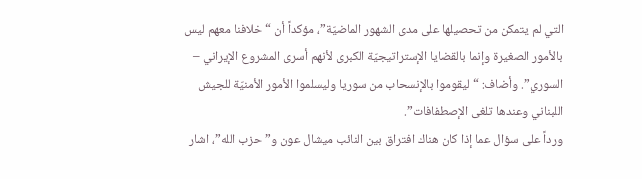التي لم يتمكن من تحصيلها على مدى الشهور الماضيّة”، مؤكداً أن “خلافنا معهم ليس بالأمور الصغيرة وإنما بالقضايا الإستراتيجيّة الكبرى لأنهم أسرى المشروع الإيراني – السوري”. وأضاف: “ليقوموا بالإنسحاب من سوريا وليسلموا الأمور الأمنيّة للجيش اللبناني وعندها تلغى الإصطفافات”.
ورداً على سؤال عما إذا كان هناك افتراق بين النائب ميشال عون و”حزب الله”، اشار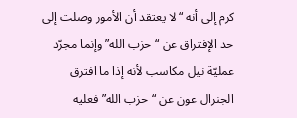كرم إلى أنه “لا يعتقد أن الأمور وصلت إلى حد الإفتراق عن “حزب الله” وإنما مجرّد عمليّة نيل مكاسب لأنه إذا ما افترق الجنرال عون عن “حزب الله” فعليه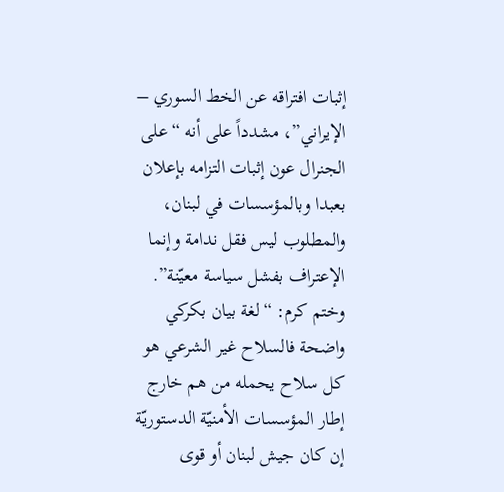إثبات افتراقه عن الخط السوري – الإيراني”، مشدداً على أنه “على الجنرال عون إثبات التزامه بإعلان بعبدا وبالمؤسسات في لبنان، والمطلوب ليس فقل ندامة وإنما الإعتراف بفشل سياسة معيّنة”.
وختم كرم: “لغة بيان بكركي واضحة فالسلاح غير الشرعي هو كل سلاح يحمله من هم خارج إطار المؤسسات الأمنيّة الدستوريّة إن كان جيش لبنان أو قوى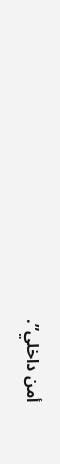أمن داخلي”.